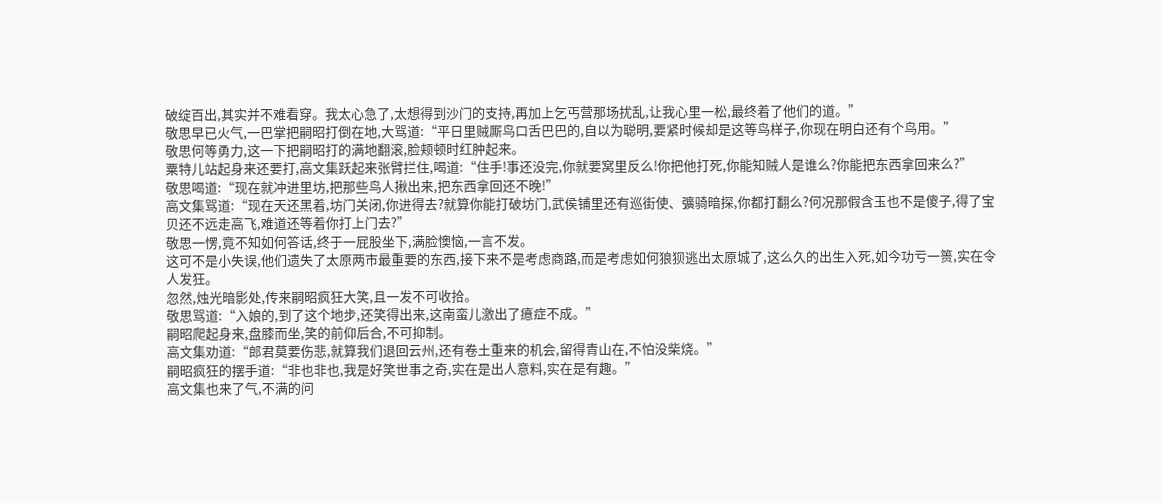破绽百出,其实并不难看穿。我太心急了,太想得到沙门的支持,再加上乞丐营那场扰乱,让我心里一松,最终着了他们的道。”
敬思早已火气,一巴掌把嗣昭打倒在地,大骂道:“平日里贼厮鸟口舌巴巴的,自以为聪明,要紧时候却是这等鸟样子,你现在明白还有个鸟用。”
敬思何等勇力,这一下把嗣昭打的满地翻滚,脸颊顿时红肿起来。
粟特儿站起身来还要打,高文集跃起来张臂拦住,喝道:“住手!事还没完,你就要窝里反么!你把他打死,你能知贼人是谁么?你能把东西拿回来么?”
敬思喝道:“现在就冲进里坊,把那些鸟人揪出来,把东西拿回还不晚!”
高文集骂道:“现在天还黑着,坊门关闭,你进得去?就算你能打破坊门,武侯铺里还有巡街使、彍骑暗探,你都打翻么?何况那假含玉也不是傻子,得了宝贝还不远走高飞,难道还等着你打上门去?”
敬思一愣,竟不知如何答话,终于一屁股坐下,满脸懊恼,一言不发。
这可不是小失误,他们遗失了太原两市最重要的东西,接下来不是考虑商路,而是考虑如何狼狈逃出太原城了,这么久的出生入死,如今功亏一篑,实在令人发狂。
忽然,烛光暗影处,传来嗣昭疯狂大笑,且一发不可收拾。
敬思骂道:“入娘的,到了这个地步,还笑得出来,这南蛮儿激出了癔症不成。”
嗣昭爬起身来,盘膝而坐,笑的前仰后合,不可抑制。
高文集劝道:“郎君莫要伤悲,就算我们退回云州,还有卷土重来的机会,留得青山在,不怕没柴烧。”
嗣昭疯狂的摆手道:“非也非也,我是好笑世事之奇,实在是出人意料,实在是有趣。”
高文集也来了气,不满的问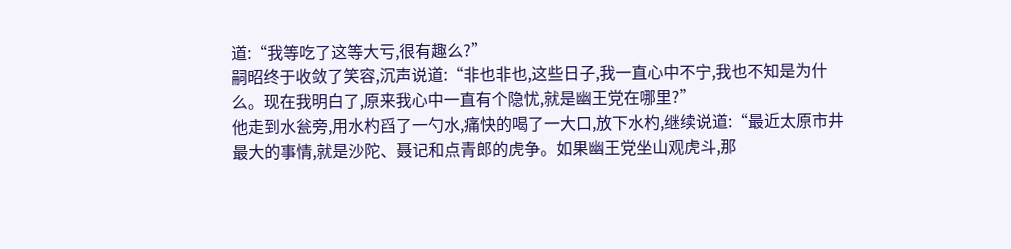道:“我等吃了这等大亏,很有趣么?”
嗣昭终于收敛了笑容,沉声说道:“非也非也,这些日子,我一直心中不宁,我也不知是为什么。现在我明白了,原来我心中一直有个隐忧,就是幽王党在哪里?”
他走到水瓮旁,用水杓舀了一勺水,痛快的喝了一大口,放下水杓,继续说道:“最近太原市井最大的事情,就是沙陀、聂记和点青郎的虎争。如果幽王党坐山观虎斗,那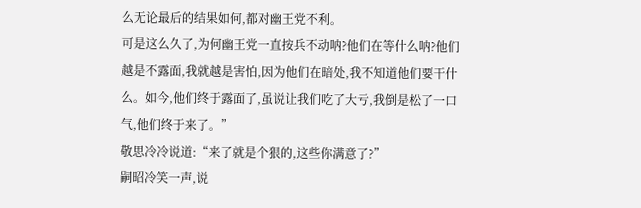么无论最后的结果如何,都对幽王党不利。
可是这么久了,为何幽王党一直按兵不动呐?他们在等什么呐?他们越是不露面,我就越是害怕,因为他们在暗处,我不知道他们要干什么。如今,他们终于露面了,虽说让我们吃了大亏,我倒是松了一口气,他们终于来了。”
敬思冷冷说道:“来了就是个狠的,这些你满意了?”
嗣昭冷笑一声,说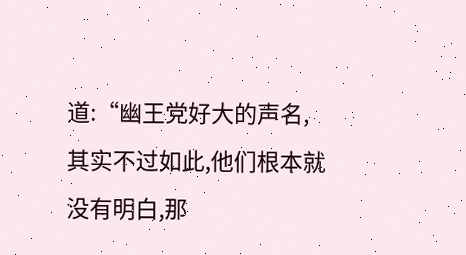道:“幽王党好大的声名,其实不过如此,他们根本就没有明白,那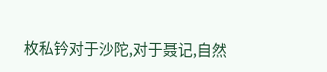枚私钤对于沙陀,对于聂记,自然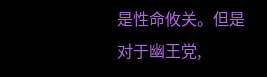是性命攸关。但是对于幽王党,